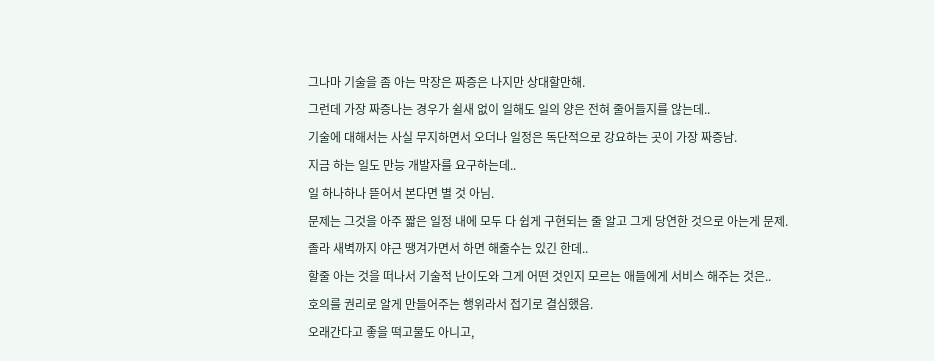그나마 기술을 좀 아는 막장은 짜증은 나지만 상대할만해.
그런데 가장 짜증나는 경우가 쉴새 없이 일해도 일의 양은 전혀 줄어들지를 않는데..
기술에 대해서는 사실 무지하면서 오더나 일정은 독단적으로 강요하는 곳이 가장 짜증남.
지금 하는 일도 만능 개발자를 요구하는데..
일 하나하나 뜯어서 본다면 별 것 아님.
문제는 그것을 아주 짧은 일정 내에 모두 다 쉽게 구현되는 줄 알고 그게 당연한 것으로 아는게 문제.
졸라 새벽까지 야근 땡겨가면서 하면 해줄수는 있긴 한데..
할줄 아는 것을 떠나서 기술적 난이도와 그게 어떤 것인지 모르는 애들에게 서비스 해주는 것은..
호의를 권리로 알게 만들어주는 행위라서 접기로 결심했음.
오래간다고 좋을 떡고물도 아니고,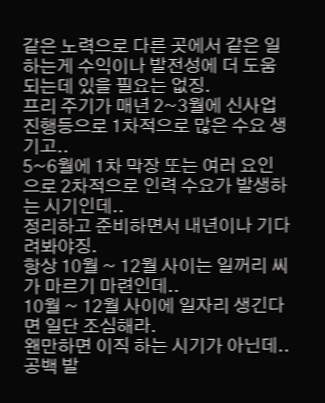같은 노력으로 다른 곳에서 같은 일 하는게 수익이나 발전성에 더 도움 되는데 있을 필요는 없징.
프리 주기가 매년 2~3월에 신사업 진행등으로 1차적으로 많은 수요 생기고..
5~6월에 1차 막장 또는 여러 요인으로 2차적으로 인력 수요가 발생하는 시기인데..
정리하고 준비하면서 내년이나 기다려봐야징.
항상 10월 ~ 12월 사이는 일꺼리 씨가 마르기 마련인데..
10월 ~ 12월 사이에 일자리 생긴다면 일단 조심해라.
왠만하면 이직 하는 시기가 아닌데.. 공백 발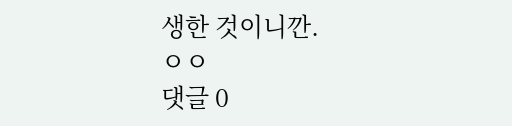생한 것이니깐.
ㅇㅇ
댓글 0